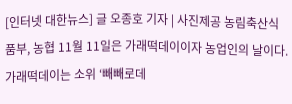[인터넷 대한뉴스] 글 오종호 기자 | 사진제공 농림축산식품부, 농협 11월 11일은 가래떡데이이자 농업인의 날이다. 가래떡데이는 소위 ‘빼빼로데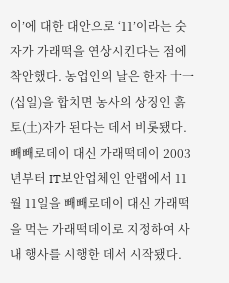이’에 대한 대안으로 ‘11’이라는 숫자가 가래떡을 연상시킨다는 점에 착안했다. 농업인의 날은 한자 十一(십일)을 합치면 농사의 상징인 흙 토(土)자가 된다는 데서 비롯됐다. 빼빼로데이 대신 가래떡데이 2003년부터 IT보안업체인 안랩에서 11월 11일을 빼빼로데이 대신 가래떡을 먹는 가래떡데이로 지정하여 사내 행사를 시행한 데서 시작됐다.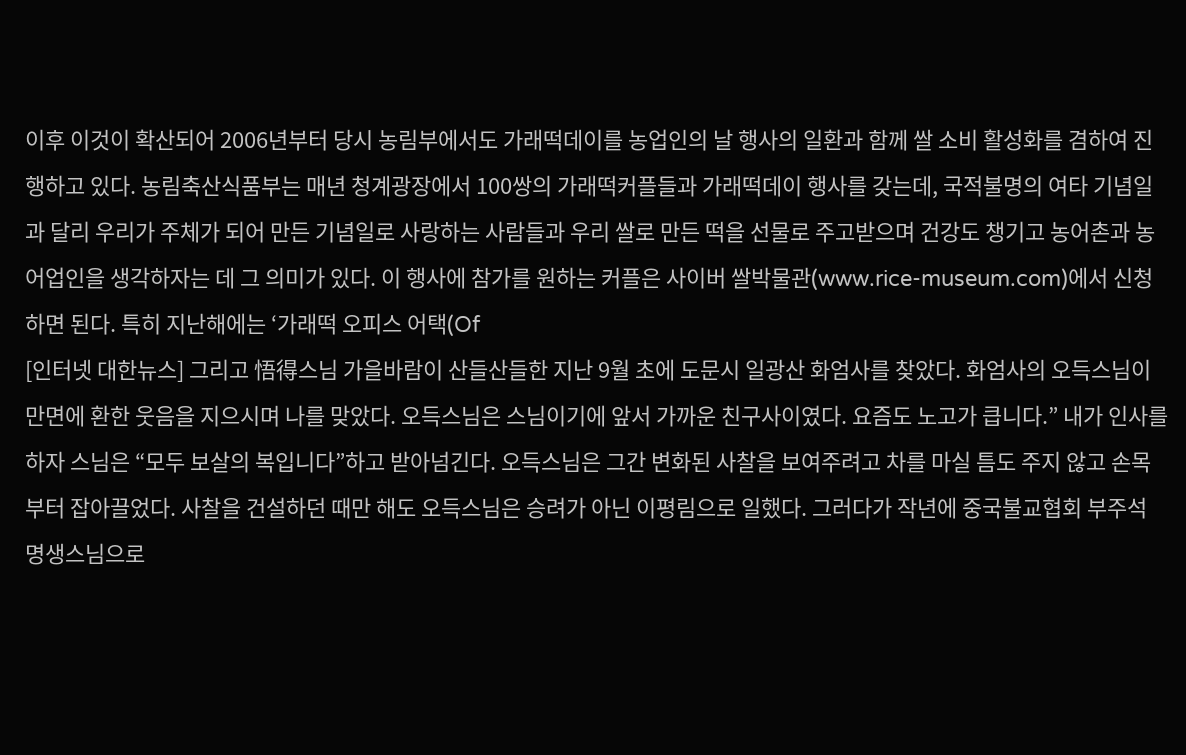이후 이것이 확산되어 2006년부터 당시 농림부에서도 가래떡데이를 농업인의 날 행사의 일환과 함께 쌀 소비 활성화를 겸하여 진행하고 있다. 농림축산식품부는 매년 청계광장에서 100쌍의 가래떡커플들과 가래떡데이 행사를 갖는데, 국적불명의 여타 기념일과 달리 우리가 주체가 되어 만든 기념일로 사랑하는 사람들과 우리 쌀로 만든 떡을 선물로 주고받으며 건강도 챙기고 농어촌과 농어업인을 생각하자는 데 그 의미가 있다. 이 행사에 참가를 원하는 커플은 사이버 쌀박물관(www.rice-museum.com)에서 신청하면 된다. 특히 지난해에는 ‘가래떡 오피스 어택(Of
[인터넷 대한뉴스] 그리고 悟得스님 가을바람이 산들산들한 지난 9월 초에 도문시 일광산 화엄사를 찾았다. 화엄사의 오득스님이 만면에 환한 웃음을 지으시며 나를 맞았다. 오득스님은 스님이기에 앞서 가까운 친구사이였다. 요즘도 노고가 큽니다.” 내가 인사를 하자 스님은 “모두 보살의 복입니다”하고 받아넘긴다. 오득스님은 그간 변화된 사찰을 보여주려고 차를 마실 틈도 주지 않고 손목부터 잡아끌었다. 사찰을 건설하던 때만 해도 오득스님은 승려가 아닌 이평림으로 일했다. 그러다가 작년에 중국불교협회 부주석 명생스님으로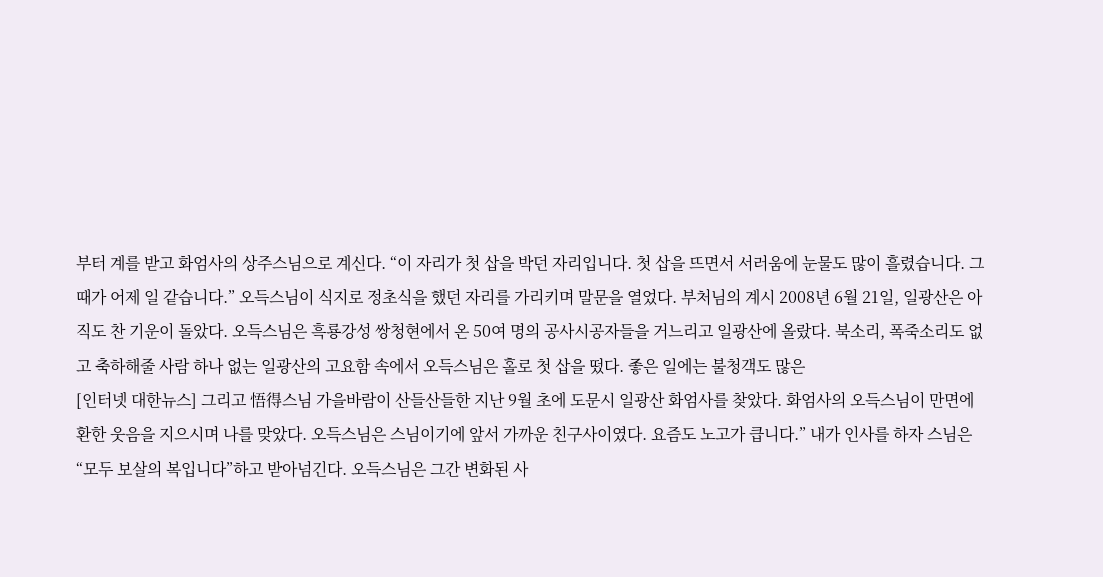부터 계를 받고 화엄사의 상주스님으로 계신다. “이 자리가 첫 삽을 박던 자리입니다. 첫 삽을 뜨면서 서러움에 눈물도 많이 흘렸습니다. 그때가 어제 일 같습니다.” 오득스님이 식지로 정초식을 했던 자리를 가리키며 말문을 열었다. 부처님의 계시 2008년 6월 21일, 일광산은 아직도 찬 기운이 돌았다. 오득스님은 흑룡강성 쌍청현에서 온 50여 명의 공사시공자들을 거느리고 일광산에 올랐다. 북소리, 폭죽소리도 없고 축하해줄 사람 하나 없는 일광산의 고요함 속에서 오득스님은 홀로 첫 삽을 떴다. 좋은 일에는 불청객도 많은
[인터넷 대한뉴스] 그리고 悟得스님 가을바람이 산들산들한 지난 9월 초에 도문시 일광산 화엄사를 찾았다. 화엄사의 오득스님이 만면에 환한 웃음을 지으시며 나를 맞았다. 오득스님은 스님이기에 앞서 가까운 친구사이였다. 요즘도 노고가 큽니다.” 내가 인사를 하자 스님은 “모두 보살의 복입니다”하고 받아넘긴다. 오득스님은 그간 변화된 사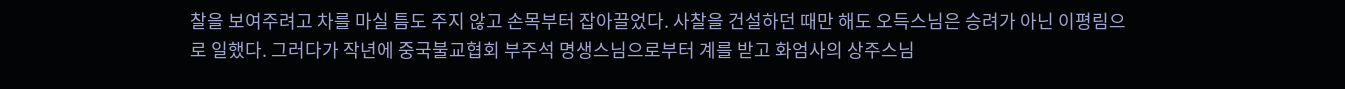찰을 보여주려고 차를 마실 틈도 주지 않고 손목부터 잡아끌었다. 사찰을 건설하던 때만 해도 오득스님은 승려가 아닌 이평림으로 일했다. 그러다가 작년에 중국불교협회 부주석 명생스님으로부터 계를 받고 화엄사의 상주스님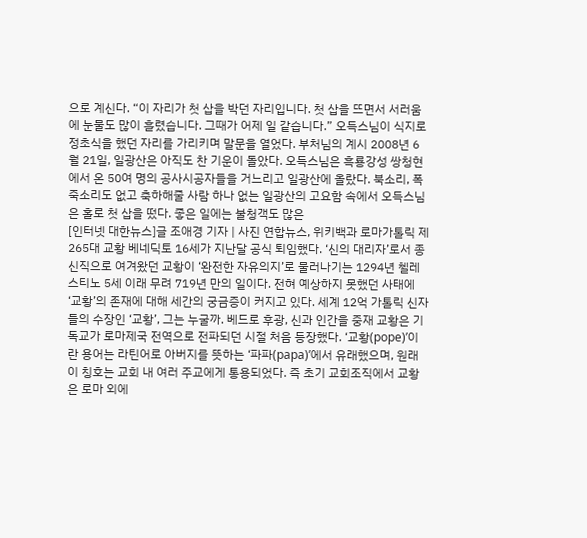으로 계신다. “이 자리가 첫 삽을 박던 자리입니다. 첫 삽을 뜨면서 서러움에 눈물도 많이 흘렸습니다. 그때가 어제 일 같습니다.” 오득스님이 식지로 정초식을 했던 자리를 가리키며 말문을 열었다. 부처님의 계시 2008년 6월 21일, 일광산은 아직도 찬 기운이 돌았다. 오득스님은 흑룡강성 쌍청현에서 온 50여 명의 공사시공자들을 거느리고 일광산에 올랐다. 북소리, 폭죽소리도 없고 축하해줄 사람 하나 없는 일광산의 고요함 속에서 오득스님은 홀로 첫 삽을 떴다. 좋은 일에는 불청객도 많은
[인터넷 대한뉴스]글 조애경 기자 | 사진 연합뉴스, 위키백과 로마가톨릭 제265대 교황 베네딕토 16세가 지난달 공식 퇴임했다. ‘신의 대리자’로서 종신직으로 여겨왔던 교황이 ‘완전한 자유의지’로 물러나기는 1294년 첼레스티노 5세 이래 무려 719년 만의 일이다. 전혀 예상하지 못했던 사태에 ‘교황’의 존재에 대해 세간의 궁금증이 커지고 있다. 세계 12억 가톨릭 신자들의 수장인 ‘교황’, 그는 누굴까. 베드로 후광, 신과 인간을 중재 교황은 기독교가 로마제국 전역으로 전파되던 시절 처음 등장했다. ‘교황(pope)’이란 용어는 라틴어로 아버지를 뜻하는 ‘파파(papa)’에서 유래했으며, 원래 이 칭호는 교회 내 여러 주교에게 통용되었다. 즉 초기 교회조직에서 교황은 로마 외에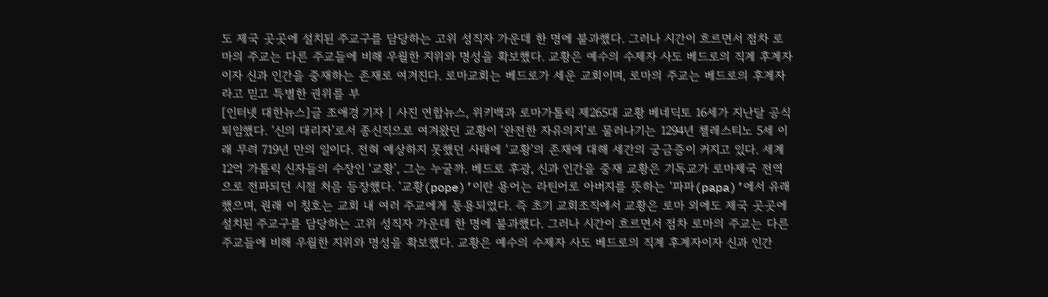도 제국 곳곳에 설치된 주교구를 담당하는 고위 성직자 가운데 한 명에 불과했다. 그러나 시간이 흐르면서 점차 로마의 주교는 다른 주교들에 비해 우월한 지위와 명성을 확보했다. 교황은 예수의 수제자 사도 베드로의 직계 후계자이자 신과 인간을 중재하는 존재로 여겨진다. 로마교회는 베드로가 세운 교회이며, 로마의 주교는 베드로의 후계자라고 믿고 특별한 권위를 부
[인터넷 대한뉴스]글 조애경 기자 | 사진 연합뉴스, 위키백과 로마가톨릭 제265대 교황 베네딕토 16세가 지난달 공식 퇴임했다. ‘신의 대리자’로서 종신직으로 여겨왔던 교황이 ‘완전한 자유의지’로 물러나기는 1294년 첼레스티노 5세 이래 무려 719년 만의 일이다. 전혀 예상하지 못했던 사태에 ‘교황’의 존재에 대해 세간의 궁금증이 커지고 있다. 세계 12억 가톨릭 신자들의 수장인 ‘교황’, 그는 누굴까. 베드로 후광, 신과 인간을 중재 교황은 기독교가 로마제국 전역으로 전파되던 시절 처음 등장했다. ‘교황(pope)’이란 용어는 라틴어로 아버지를 뜻하는 ‘파파(papa)’에서 유래했으며, 원래 이 칭호는 교회 내 여러 주교에게 통용되었다. 즉 초기 교회조직에서 교황은 로마 외에도 제국 곳곳에 설치된 주교구를 담당하는 고위 성직자 가운데 한 명에 불과했다. 그러나 시간이 흐르면서 점차 로마의 주교는 다른 주교들에 비해 우월한 지위와 명성을 확보했다. 교황은 예수의 수제자 사도 베드로의 직계 후계자이자 신과 인간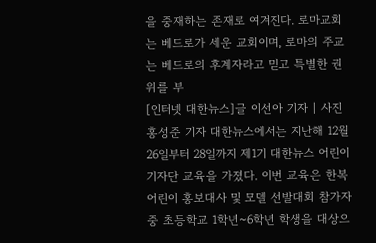을 중재하는 존재로 여겨진다. 로마교회는 베드로가 세운 교회이며, 로마의 주교는 베드로의 후계자라고 믿고 특별한 권위를 부
[인터넷 대한뉴스]글 이선아 기자 | 사진 홍성준 기자 대한뉴스에서는 지난해 12월 26일부터 28일까지 제1기 대한뉴스 어린이 기자단 교육을 가졌다. 이번 교육은 한복어린이 홍보대사 및 모델 선발대회 참가자 중 초등학교 1학년~6학년 학생을 대상으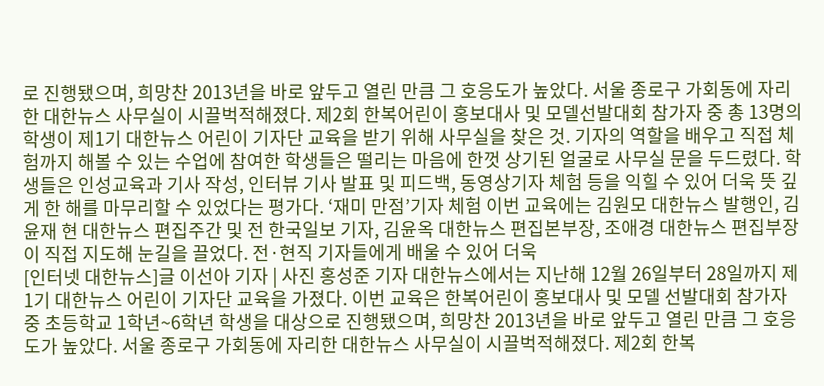로 진행됐으며, 희망찬 2013년을 바로 앞두고 열린 만큼 그 호응도가 높았다. 서울 종로구 가회동에 자리한 대한뉴스 사무실이 시끌벅적해졌다. 제2회 한복어린이 홍보대사 및 모델선발대회 참가자 중 총 13명의 학생이 제1기 대한뉴스 어린이 기자단 교육을 받기 위해 사무실을 찾은 것. 기자의 역할을 배우고 직접 체험까지 해볼 수 있는 수업에 참여한 학생들은 떨리는 마음에 한껏 상기된 얼굴로 사무실 문을 두드렸다. 학생들은 인성교육과 기사 작성, 인터뷰 기사 발표 및 피드백, 동영상기자 체험 등을 익힐 수 있어 더욱 뜻 깊게 한 해를 마무리할 수 있었다는 평가다. ‘재미 만점’기자 체험 이번 교육에는 김원모 대한뉴스 발행인, 김윤재 현 대한뉴스 편집주간 및 전 한국일보 기자, 김윤옥 대한뉴스 편집본부장, 조애경 대한뉴스 편집부장이 직접 지도해 눈길을 끌었다. 전·현직 기자들에게 배울 수 있어 더욱
[인터넷 대한뉴스]글 이선아 기자 | 사진 홍성준 기자 대한뉴스에서는 지난해 12월 26일부터 28일까지 제1기 대한뉴스 어린이 기자단 교육을 가졌다. 이번 교육은 한복어린이 홍보대사 및 모델 선발대회 참가자 중 초등학교 1학년~6학년 학생을 대상으로 진행됐으며, 희망찬 2013년을 바로 앞두고 열린 만큼 그 호응도가 높았다. 서울 종로구 가회동에 자리한 대한뉴스 사무실이 시끌벅적해졌다. 제2회 한복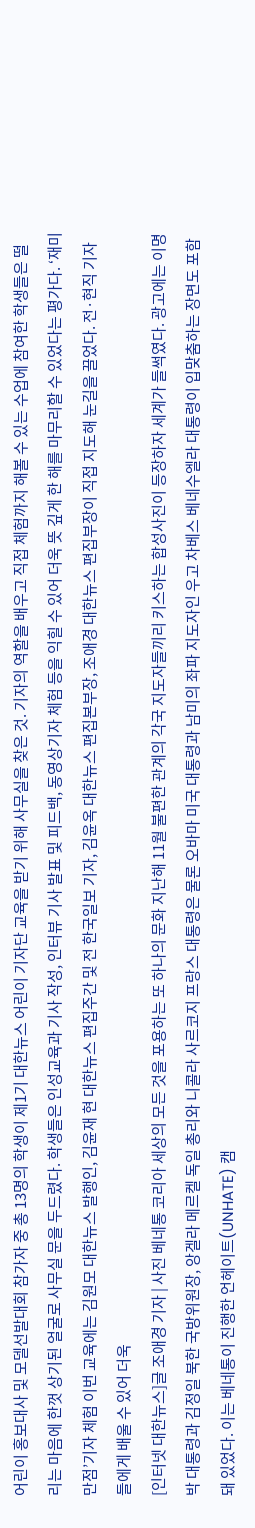어린이 홍보대사 및 모델선발대회 참가자 중 총 13명의 학생이 제1기 대한뉴스 어린이 기자단 교육을 받기 위해 사무실을 찾은 것. 기자의 역할을 배우고 직접 체험까지 해볼 수 있는 수업에 참여한 학생들은 떨리는 마음에 한껏 상기된 얼굴로 사무실 문을 두드렸다. 학생들은 인성교육과 기사 작성, 인터뷰 기사 발표 및 피드백, 동영상기자 체험 등을 익힐 수 있어 더욱 뜻 깊게 한 해를 마무리할 수 있었다는 평가다. ‘재미 만점’기자 체험 이번 교육에는 김원모 대한뉴스 발행인, 김윤재 현 대한뉴스 편집주간 및 전 한국일보 기자, 김윤옥 대한뉴스 편집본부장, 조애경 대한뉴스 편집부장이 직접 지도해 눈길을 끌었다. 전·현직 기자들에게 배울 수 있어 더욱
[인터넷 대한뉴스]글 조애경 기자 | 사진 베네통 코리아 세상의 모든 것을 포용하는 또 하나의 문화 지난해 11월 불편한 관계의 각국 지도자들끼리 키스하는 합성사진이 등장하자 세계가 들썩였다. 광고에는 이명박 대통령과 김정일 북한 국방위원장, 앙겔라 메르켈 독일 총리와 니콜라 사르코지 프랑스 대통령은 물론 오바마 미국 대통령과 남미의 좌파 지도자인 우고 차베스 베네수엘라 대통령이 입맞춤하는 장면도 포함돼 있었다. 이는 베네통이 진행한 언헤이트(UNHATE) 캠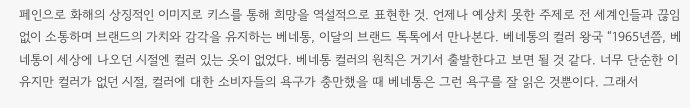페인으로 화해의 상징적인 이미지로 키스를 통해 희망을 역설적으로 표현한 것. 언제나 예상치 못한 주제로 전 세계인들과 끊임없이 소통하며 브랜드의 가치와 감각을 유지하는 베네통, 이달의 브랜드 톡톡에서 만나본다. 베네통의 컬러 왕국 “1965년쯤, 베네통이 세상에 나오던 시절엔 컬러 있는 옷이 없었다. 베네통 컬러의 원칙은 거기서 출발한다고 보면 될 것 같다. 너무 단순한 이유지만 컬러가 없던 시절, 컬러에 대한 소비자들의 욕구가 충만했을 때 베네통은 그런 욕구를 잘 읽은 것뿐이다. 그래서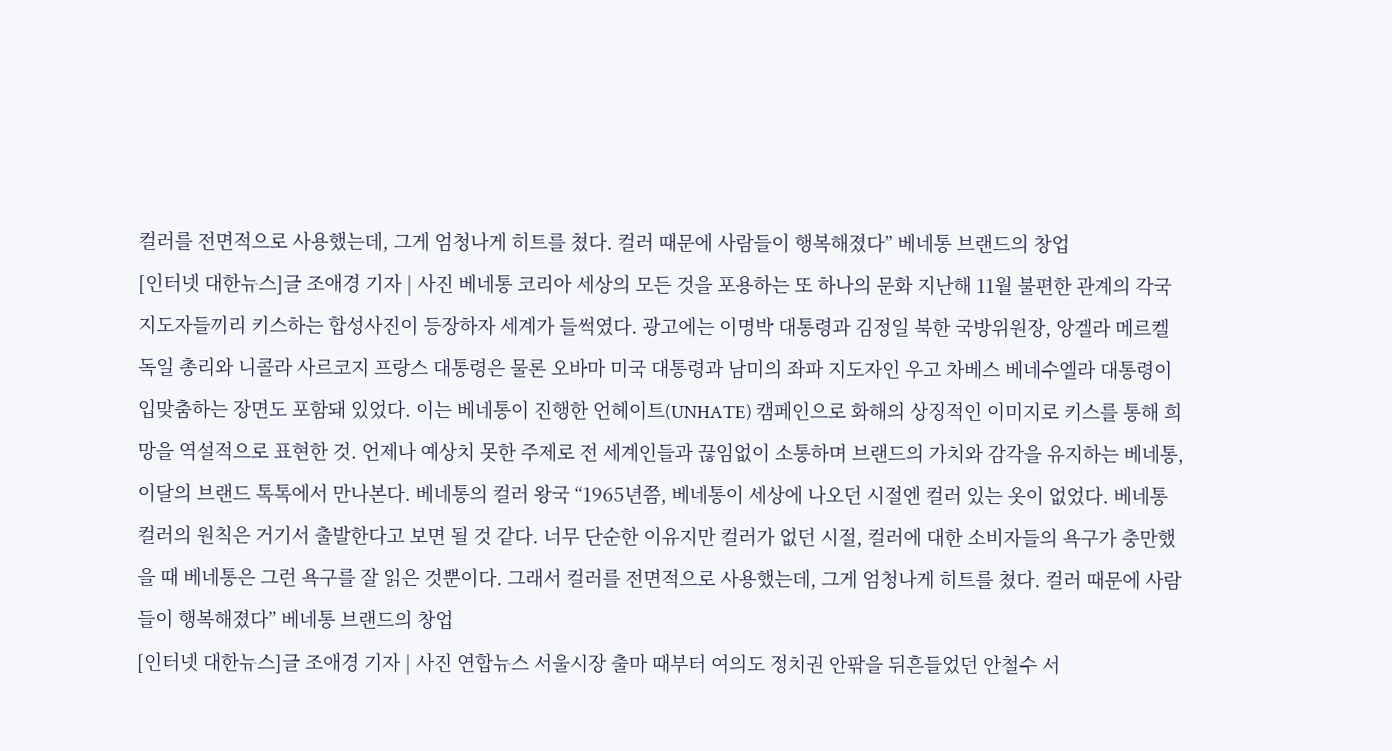컬러를 전면적으로 사용했는데, 그게 엄청나게 히트를 쳤다. 컬러 때문에 사람들이 행복해졌다” 베네통 브랜드의 창업
[인터넷 대한뉴스]글 조애경 기자 | 사진 베네통 코리아 세상의 모든 것을 포용하는 또 하나의 문화 지난해 11월 불편한 관계의 각국 지도자들끼리 키스하는 합성사진이 등장하자 세계가 들썩였다. 광고에는 이명박 대통령과 김정일 북한 국방위원장, 앙겔라 메르켈 독일 총리와 니콜라 사르코지 프랑스 대통령은 물론 오바마 미국 대통령과 남미의 좌파 지도자인 우고 차베스 베네수엘라 대통령이 입맞춤하는 장면도 포함돼 있었다. 이는 베네통이 진행한 언헤이트(UNHATE) 캠페인으로 화해의 상징적인 이미지로 키스를 통해 희망을 역설적으로 표현한 것. 언제나 예상치 못한 주제로 전 세계인들과 끊임없이 소통하며 브랜드의 가치와 감각을 유지하는 베네통, 이달의 브랜드 톡톡에서 만나본다. 베네통의 컬러 왕국 “1965년쯤, 베네통이 세상에 나오던 시절엔 컬러 있는 옷이 없었다. 베네통 컬러의 원칙은 거기서 출발한다고 보면 될 것 같다. 너무 단순한 이유지만 컬러가 없던 시절, 컬러에 대한 소비자들의 욕구가 충만했을 때 베네통은 그런 욕구를 잘 읽은 것뿐이다. 그래서 컬러를 전면적으로 사용했는데, 그게 엄청나게 히트를 쳤다. 컬러 때문에 사람들이 행복해졌다” 베네통 브랜드의 창업
[인터넷 대한뉴스]글 조애경 기자 | 사진 연합뉴스 서울시장 출마 때부터 여의도 정치권 안팎을 뒤흔들었던 안철수 서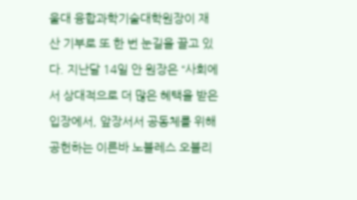울대 융합과학기술대학원장이 재산 기부로 또 한 번 눈길을 끌고 있다. 지난달 14일 안 원장은 “사회에서 상대적으로 더 많은 혜택을 받은 입장에서, 앞장서서 공동체를 위해 공헌하는 이른바 노블레스 오블리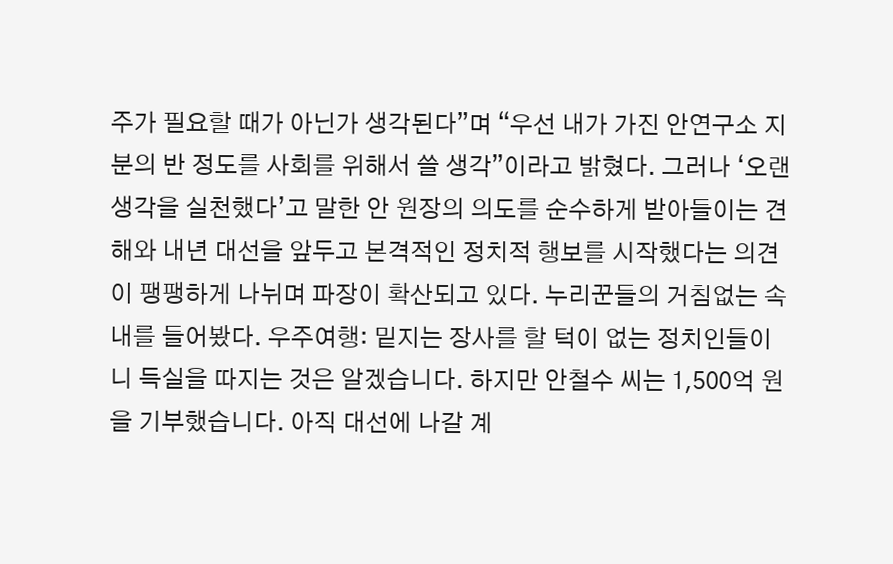주가 필요할 때가 아닌가 생각된다”며 “우선 내가 가진 안연구소 지분의 반 정도를 사회를 위해서 쓸 생각”이라고 밝혔다. 그러나 ‘오랜 생각을 실천했다’고 말한 안 원장의 의도를 순수하게 받아들이는 견해와 내년 대선을 앞두고 본격적인 정치적 행보를 시작했다는 의견이 팽팽하게 나뉘며 파장이 확산되고 있다. 누리꾼들의 거침없는 속내를 들어봤다. 우주여행: 밑지는 장사를 할 턱이 없는 정치인들이니 득실을 따지는 것은 알겠습니다. 하지만 안철수 씨는 1,500억 원을 기부했습니다. 아직 대선에 나갈 계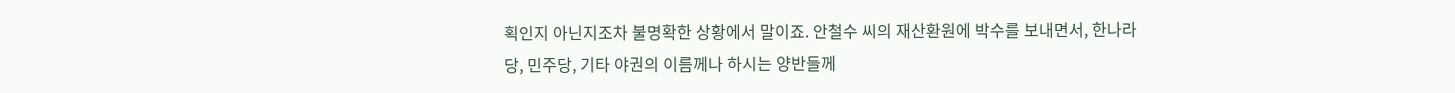획인지 아닌지조차 불명확한 상황에서 말이죠. 안철수 씨의 재산환원에 박수를 보내면서, 한나라당, 민주당, 기타 야권의 이름께나 하시는 양반들께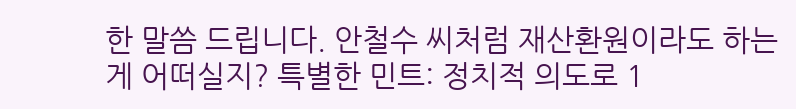한 말씀 드립니다. 안철수 씨처럼 재산환원이라도 하는 게 어떠실지? 특별한 민트: 정치적 의도로 1